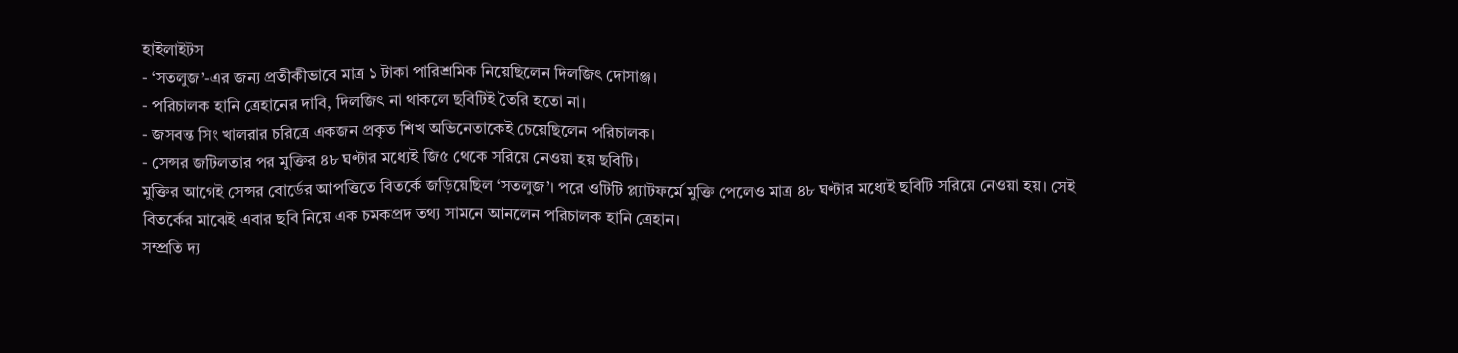হাইলাইটস
- ‘সতলুজ’-এর জন্য প্রতীকীভাবে মাত্র ১ টাকা পারিশ্রমিক নিয়েছিলেন দিলজিৎ দোসাঞ্জ।
- পরিচালক হানি ত্রেহানের দাবি, দিলজিৎ না থাকলে ছবিটিই তৈরি হতো না।
- জসবন্ত সিং খালরার চরিত্রে একজন প্রকৃত শিখ অভিনেতাকেই চেয়েছিলেন পরিচালক।
- সেন্সর জটিলতার পর মুক্তির ৪৮ ঘণ্টার মধ্যেই জি৫ থেকে সরিয়ে নেওয়া হয় ছবিটি।
মুক্তির আগেই সেন্সর বোর্ডের আপত্তিতে বিতর্কে জড়িয়েছিল ‘সতলুজ’। পরে ওটিটি প্ল্যাটফর্মে মুক্তি পেলেও মাত্র ৪৮ ঘণ্টার মধ্যেই ছবিটি সরিয়ে নেওয়া হয়। সেই বিতর্কের মাঝেই এবার ছবি নিয়ে এক চমকপ্রদ তথ্য সামনে আনলেন পরিচালক হানি ত্রেহান।
সম্প্রতি দ্য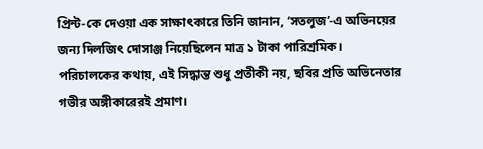প্রিন্ট-কে দেওয়া এক সাক্ষাৎকারে তিনি জানান, ‘সতলুজ’-এ অভিনয়ের জন্য দিলজিৎ দোসাঞ্জ নিয়েছিলেন মাত্র ১ টাকা পারিশ্রমিক। পরিচালকের কথায়, এই সিদ্ধান্ত শুধু প্রতীকী নয়, ছবির প্রতি অভিনেতার গভীর অঙ্গীকারেরই প্রমাণ।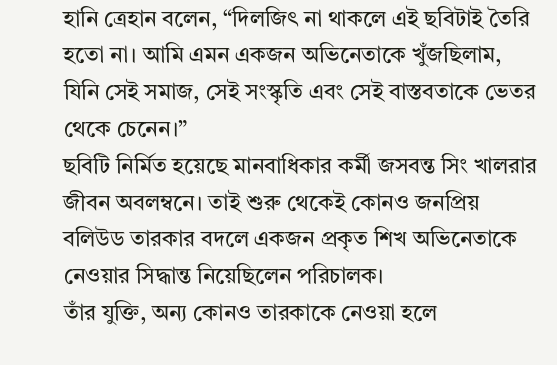হানি ত্রেহান বলেন, “দিলজিৎ না থাকলে এই ছবিটাই তৈরি হতো না। আমি এমন একজন অভিনেতাকে খুঁজছিলাম, যিনি সেই সমাজ, সেই সংস্কৃতি এবং সেই বাস্তবতাকে ভেতর থেকে চেনেন।”
ছবিটি নির্মিত হয়েছে মানবাধিকার কর্মী জসবন্ত সিং খালরার জীবন অবলম্বনে। তাই শুরু থেকেই কোনও জনপ্রিয় বলিউড তারকার বদলে একজন প্রকৃত শিখ অভিনেতাকে নেওয়ার সিদ্ধান্ত নিয়েছিলেন পরিচালক।
তাঁর যুক্তি, অন্য কোনও তারকাকে নেওয়া হলে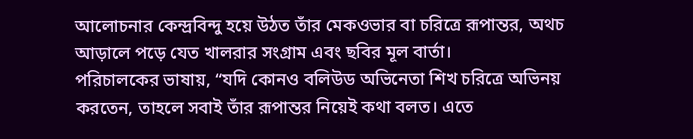আলোচনার কেন্দ্রবিন্দু হয়ে উঠত তাঁর মেকওভার বা চরিত্রে রূপান্তর, অথচ আড়ালে পড়ে যেত খালরার সংগ্রাম এবং ছবির মূল বার্তা।
পরিচালকের ভাষায়, “যদি কোনও বলিউড অভিনেতা শিখ চরিত্রে অভিনয় করতেন, তাহলে সবাই তাঁর রূপান্তর নিয়েই কথা বলত। এতে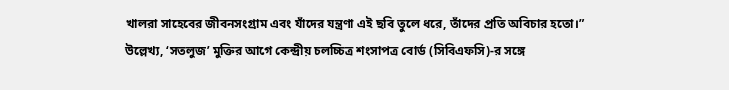খালরা সাহেবের জীবনসংগ্রাম এবং যাঁদের যন্ত্রণা এই ছবি তুলে ধরে, তাঁদের প্রতি অবিচার হতো।”
উল্লেখ্য, ‘সতলুজ’ মুক্তির আগে কেন্দ্রীয় চলচ্চিত্র শংসাপত্র বোর্ড (সিবিএফসি)-র সঙ্গে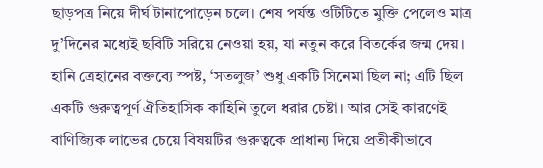ছাড়পত্র নিয়ে দীর্ঘ টানাপোড়েন চলে। শেষ পর্যন্ত ওটিটিতে মুক্তি পেলেও মাত্র দু’দিনের মধ্যেই ছবিটি সরিয়ে নেওয়া হয়, যা নতুন করে বিতর্কের জন্ম দেয়।
হানি ত্রেহানের বক্তব্যে স্পষ্ট, ‘সতলুজ’ শুধু একটি সিনেমা ছিল না; এটি ছিল একটি গুরুত্বপূর্ণ ঐতিহাসিক কাহিনি তুলে ধরার চেষ্টা। আর সেই কারণেই বাণিজ্যিক লাভের চেয়ে বিষয়টির গুরুত্বকে প্রাধান্য দিয়ে প্রতীকীভাবে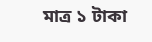মাত্র ১ টাকা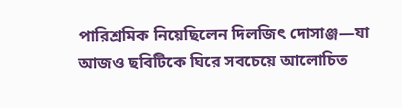পারিশ্রমিক নিয়েছিলেন দিলজিৎ দোসাঞ্জ—যা আজও ছবিটিকে ঘিরে সবচেয়ে আলোচিত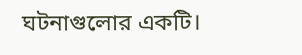ঘটনাগুলোর একটি।